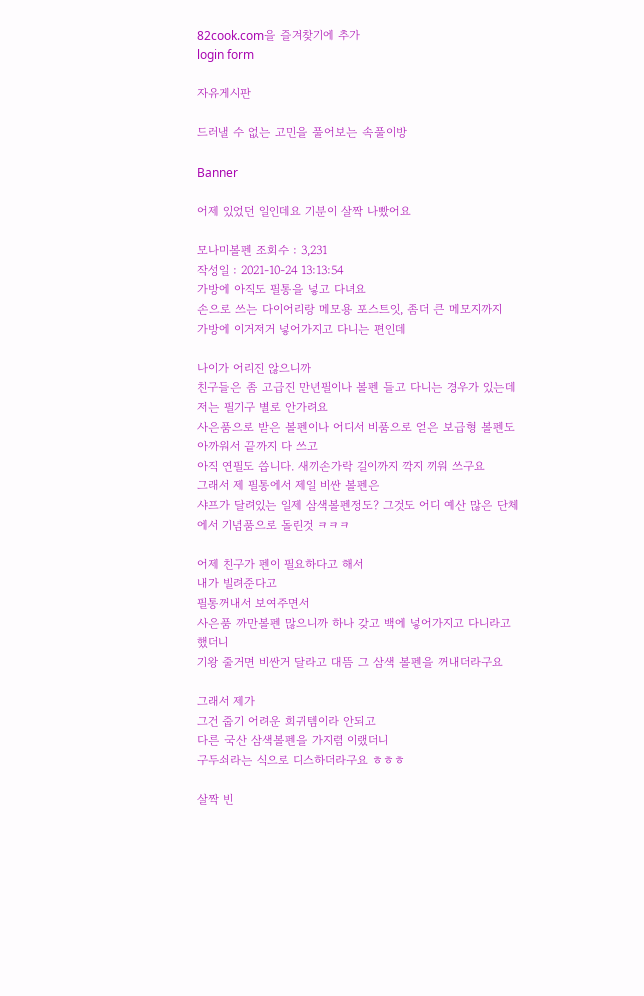82cook.com을 즐겨찾기에 추가
login form

자유게시판

드러낼 수 없는 고민을 풀어보는 속풀이방

Banner

어제 있었던 일인데요 기분이 살짝 나빴어요

모나미볼펜 조회수 : 3,231
작성일 : 2021-10-24 13:13:54
가방에 아직도 필통을 넣고 다녀요
손으로 쓰는 다이어리랑 메모용 포스트잇, 좀더 큰 메모지까지
가방에 이거저거 넣어가지고 다니는 편인데

나이가 어리진 않으니까
친구들은 좀 고급진 만년필이나 볼펜 들고 다니는 경우가 있는데
저는 필기구 별로 안가려요
사은품으로 받은 볼펜이나 어디서 비품으로 얻은 보급형 볼펜도 아까워서 끝까지 다 쓰고
아직 연필도 씁니다. 새끼손가락 길이까지 깍지 끼워 쓰구요
그래서 제 필통에서 제일 비싼 볼펜은
샤프가 달려있는 일제 삼색볼펜정도? 그것도 어디 예산 많은 단체에서 기념품으로 돌린것 ㅋㅋㅋ

어제 친구가 펜이 필요하다고 해서
내가 빌려준다고
필통꺼내서 보여주면서
사은품 까만볼펜 많으니까 하나 갖고 백에 넣어가지고 다니라고 했더니
기왕 줄거면 비싼거 달라고 대뜸 그 삼색 볼펜을 꺼내더라구요

그래서 제가
그건 줍기 어려운 희귀템이라 안되고
다른 국산 삼색볼펜을 가지렴 이랬더니
구두쇠라는 식으로 디스하더라구요 ㅎㅎㅎ

살짝 빈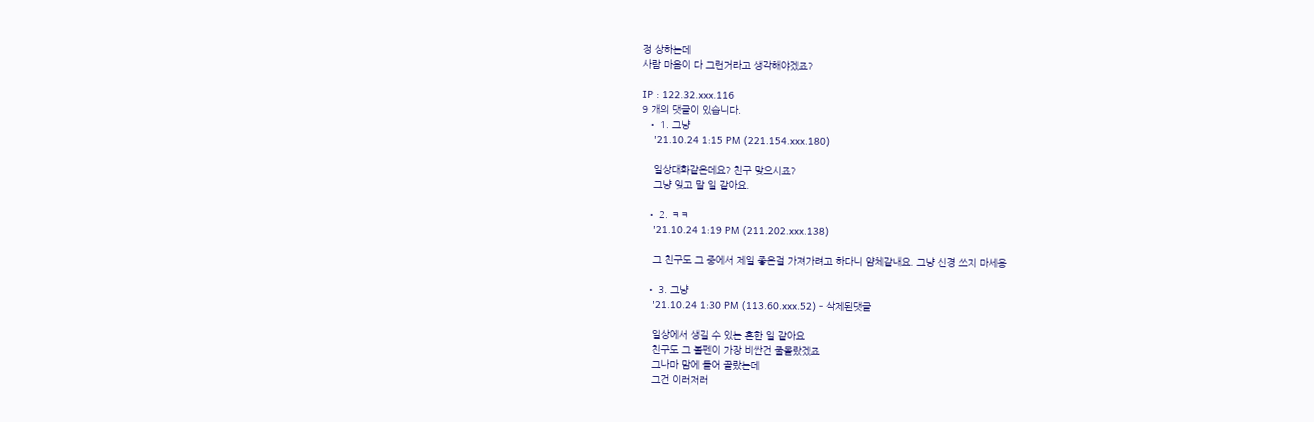정 상하는데
사람 마음이 다 그런거라고 생각해야겠죠?

IP : 122.32.xxx.116
9 개의 댓글이 있습니다.
  • 1. 그냥
    '21.10.24 1:15 PM (221.154.xxx.180)

    일상대화같은데요? 친구 맞으시죠?
    그냥 잊고 말 일 같아요.

  • 2. ㅋㅋ
    '21.10.24 1:19 PM (211.202.xxx.138)

    그 친구도 그 중에서 제일 좋은걸 가져가려고 하다니 얌체같내요. 그냥 신경 쓰지 마세용

  • 3. 그냥
    '21.10.24 1:30 PM (113.60.xxx.52) - 삭제된댓글

    일상에서 생길 수 있는 흔한 일 같아요
    친구도 그 볼펜이 가장 비싼건 줄몰랐겠죠
    그나마 맘에 들어 골랐는데
    그건 이러저러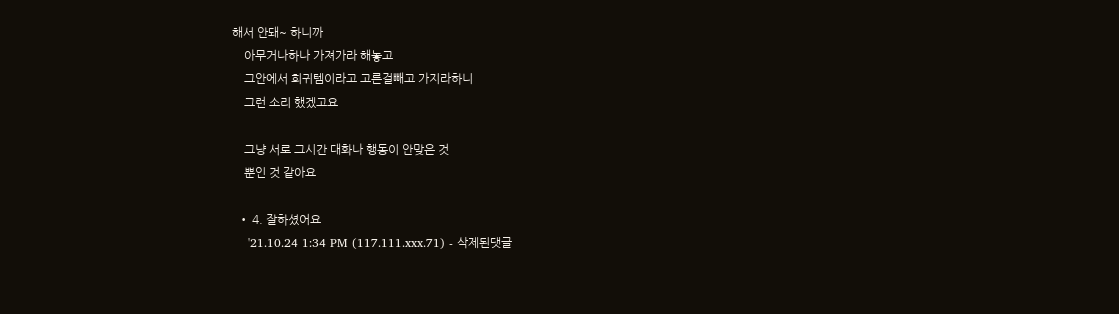해서 안돼~ 하니까
    아무거나하나 가져가라 해놓고
    그안에서 희귀템이라고 고른걸빼고 가지라하니
    그런 소리 했겠고요

    그냥 서로 그시간 대화나 행동이 안맞은 것
    뿐인 것 같아요

  • 4. 잘하셨어요
    '21.10.24 1:34 PM (117.111.xxx.71) - 삭제된댓글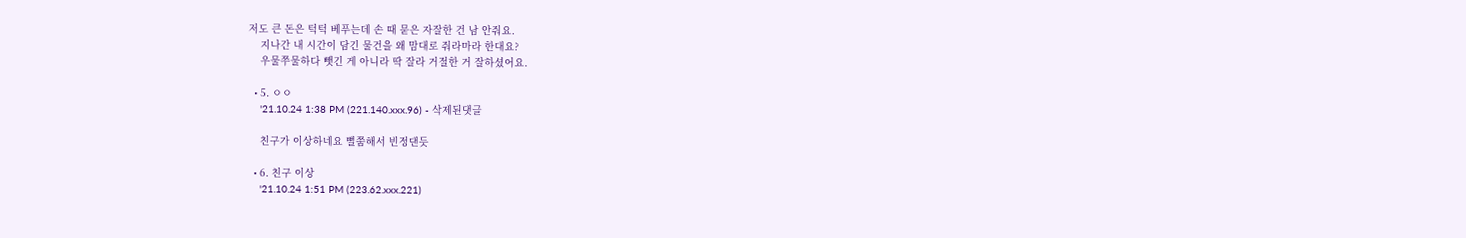저도 큰 돈은 턱턱 베푸는데 손 때 묻은 자잘한 건 남 안줘요.
    지나간 내 시간이 담긴 물건을 왜 맘대로 줘라마라 한대요?
    우물쭈물하다 뺏긴 게 아니라 딱 잘라 거절한 거 잘하셨어요.

  • 5. ㅇㅇ
    '21.10.24 1:38 PM (221.140.xxx.96) - 삭제된댓글

    친구가 이상하네요 뻘쭘해서 빈정댄듯

  • 6. 친구 이상
    '21.10.24 1:51 PM (223.62.xxx.221)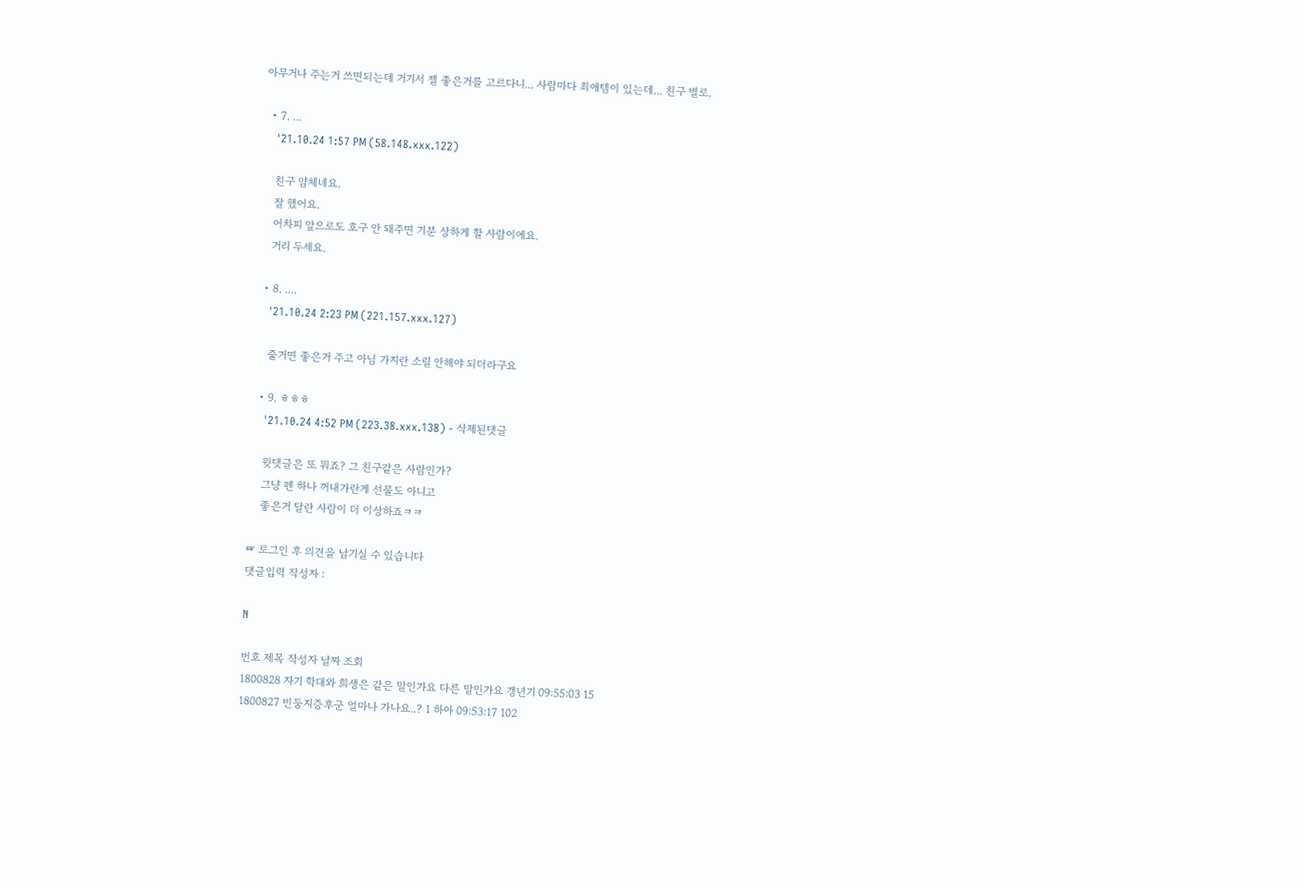아무거나 주는거 쓰면되는데 거기서 젤 좋은거를 고르다니... 사람마다 최애템이 있는데... 친구 별로.

  • 7. ...
    '21.10.24 1:57 PM (58.148.xxx.122)

    친구 얌체네요.
    잘 했어요.
    어차피 앞으로도 호구 안 돼주면 기분 상하게 할 사람이에요.
    거리 두세요.

  • 8. ....
    '21.10.24 2:23 PM (221.157.xxx.127)

    줄거면 좋은거 주고 아님 가지란 소릴 안해야 되더라구요

  • 9. ㅎㅎㅎ
    '21.10.24 4:52 PM (223.38.xxx.138) - 삭제된댓글

    윗댓글은 또 뭐죠? 그 친구같은 사람인가?
    그냥 펜 하나 꺼내가란게 선물도 아니고
    좋은거 달란 사람이 더 이상하죠ㅋㅋ

☞ 로그인 후 의견을 남기실 수 있습니다
댓글입력 작성자 :

N

번호 제목 작성자 날짜 조회
1800828 자기 학대와 희생은 같은 말인가요 다른 말인가요 갱년기 09:55:03 15
1800827 빈둥지증후군 얼마나 가나요..? 1 하아 09:53:17 102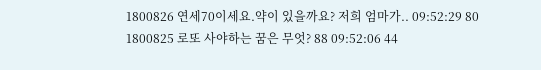1800826 연세70이세요.약이 있을까요? 저희 엄마가.. 09:52:29 80
1800825 로또 사야하는 꿈은 무엇? 88 09:52:06 44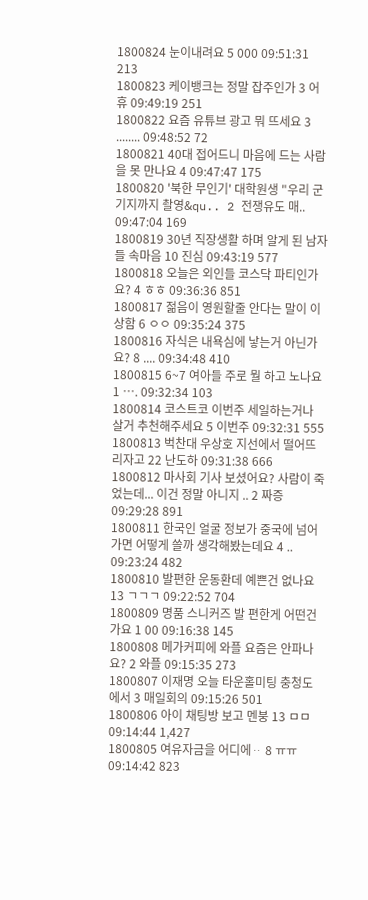1800824 눈이내려요 5 000 09:51:31 213
1800823 케이뱅크는 정말 잡주인가 3 어휴 09:49:19 251
1800822 요즘 유튜브 광고 뭐 뜨세요 3 ........ 09:48:52 72
1800821 40대 접어드니 마음에 드는 사람을 못 만나요 4 09:47:47 175
1800820 '북한 무인기' 대학원생 "우리 군 기지까지 촬영&qu.. 2 전쟁유도 매.. 09:47:04 169
1800819 30년 직장생활 하며 알게 된 남자들 속마음 10 진심 09:43:19 577
1800818 오늘은 외인들 코스닥 파티인가요? 4 ㅎㅎ 09:36:36 851
1800817 젊음이 영원할줄 안다는 말이 이상함 6 ㅇㅇ 09:35:24 375
1800816 자식은 내욕심에 낳는거 아닌가요? 8 .... 09:34:48 410
1800815 6~7 여아들 주로 뭘 하고 노나요 1 …. 09:32:34 103
1800814 코스트코 이번주 세일하는거나 살거 추천해주세요 5 이번주 09:32:31 555
1800813 벅찬대 우상호 지선에서 떨어뜨리자고 22 난도하 09:31:38 666
1800812 마사회 기사 보셨어요? 사람이 죽었는데... 이건 정말 아니지 .. 2 짜증 09:29:28 891
1800811 한국인 얼굴 정보가 중국에 넘어가면 어떻게 쓸까 생각해봤는데요 4 .. 09:23:24 482
1800810 발편한 운동환데 예쁜건 없나요 13 ㄱㄱㄱ 09:22:52 704
1800809 명품 스니커즈 발 편한게 어떤건가요 1 00 09:16:38 145
1800808 메가커피에 와플 요즘은 안파나요? 2 와플 09:15:35 273
1800807 이재명 오늘 타운홀미팅 충청도에서 3 매일회의 09:15:26 501
1800806 아이 채팅방 보고 멘붕 13 ㅁㅁ 09:14:44 1,427
1800805 여유자금을 어디에ᆢ 8 ㅠㅠ 09:14:42 823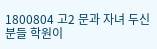1800804 고2 문과 자녀 두신 분들 학원이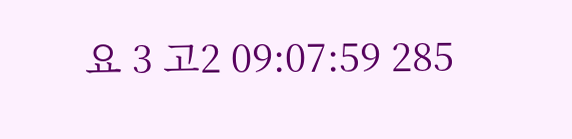요 3 고2 09:07:59 285